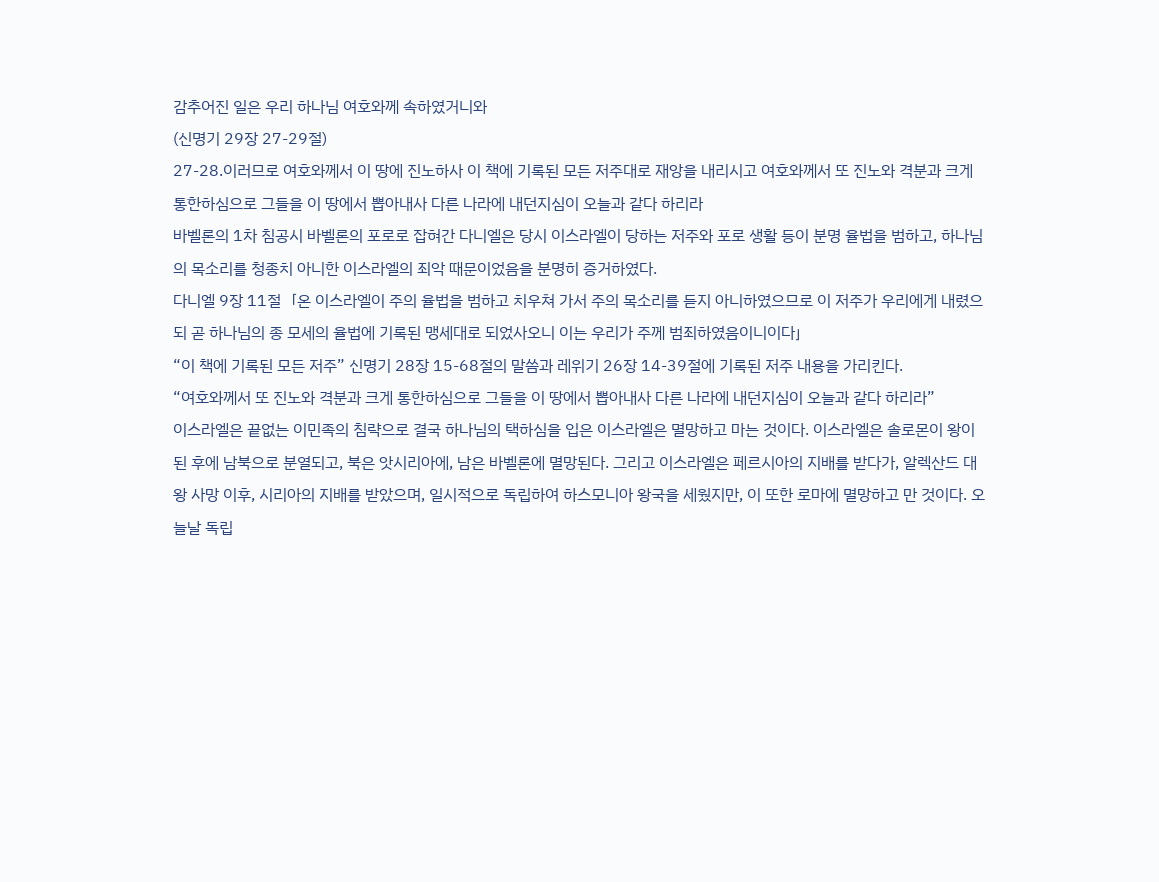감추어진 일은 우리 하나님 여호와께 속하였거니와
(신명기 29장 27-29절)
27-28.이러므로 여호와께서 이 땅에 진노하사 이 책에 기록된 모든 저주대로 재앙을 내리시고 여호와께서 또 진노와 격분과 크게 통한하심으로 그들을 이 땅에서 뽑아내사 다른 나라에 내던지심이 오늘과 같다 하리라
바벨론의 1차 침공시 바벨론의 포로로 잡혀간 다니엘은 당시 이스라엘이 당하는 저주와 포로 생활 등이 분명 율법을 범하고, 하나님의 목소리를 청종치 아니한 이스라엘의 죄악 때문이었음을 분명히 증거하였다.
다니엘 9장 11절「온 이스라엘이 주의 율법을 범하고 치우쳐 가서 주의 목소리를 듣지 아니하였으므로 이 저주가 우리에게 내렸으되 곧 하나님의 종 모세의 율법에 기록된 맹세대로 되었사오니 이는 우리가 주께 범죄하였음이니이다」
“이 책에 기록된 모든 저주” 신명기 28장 15-68절의 말씀과 레위기 26장 14-39절에 기록된 저주 내용을 가리킨다.
“여호와께서 또 진노와 격분과 크게 통한하심으로 그들을 이 땅에서 뽑아내사 다른 나라에 내던지심이 오늘과 같다 하리라”
이스라엘은 끝없는 이민족의 침략으로 결국 하나님의 택하심을 입은 이스라엘은 멸망하고 마는 것이다. 이스라엘은 솔로몬이 왕이 된 후에 남북으로 분열되고, 북은 앗시리아에, 남은 바벨론에 멸망된다. 그리고 이스라엘은 페르시아의 지배를 받다가, 알렉산드 대왕 사망 이후, 시리아의 지배를 받았으며, 일시적으로 독립하여 하스모니아 왕국을 세웠지만, 이 또한 로마에 멸망하고 만 것이다. 오늘날 독립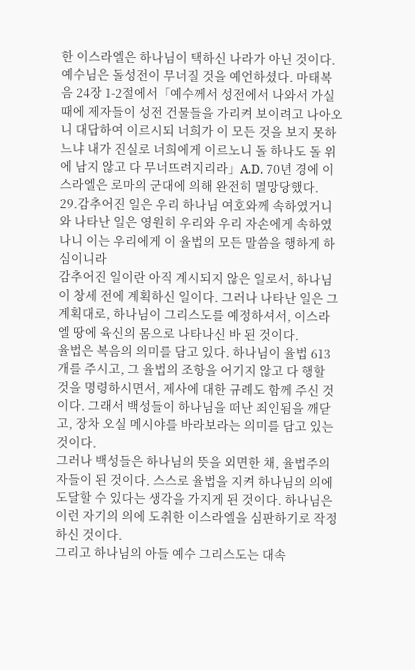한 이스라엘은 하나님이 택하신 나라가 아닌 것이다.
예수님은 돌성전이 무너질 것을 예언하셨다. 마태복음 24장 1-2절에서「예수께서 성전에서 나와서 가실 때에 제자들이 성전 건물들을 가리켜 보이려고 나아오니 대답하여 이르시되 너희가 이 모든 것을 보지 못하느냐 내가 진실로 너희에게 이르노니 돌 하나도 돌 위에 남지 않고 다 무너뜨려지리라」A.D. 70년 경에 이스라엘은 로마의 군대에 의해 완전히 멸망당했다.
29.감추어진 일은 우리 하나님 여호와께 속하였거니와 나타난 일은 영원히 우리와 우리 자손에게 속하였나니 이는 우리에게 이 율법의 모든 말씀을 행하게 하심이니라
감추어진 일이란 아직 계시되지 않은 일로서, 하나님이 창세 전에 계획하신 일이다. 그러나 나타난 일은 그 계획대로, 하나님이 그리스도를 예정하셔서, 이스라엘 땅에 육신의 몸으로 나타나신 바 된 것이다.
율법은 복음의 의미를 담고 있다. 하나님이 율법 613개를 주시고, 그 율법의 조항을 어기지 않고 다 행할 것을 명령하시면서, 제사에 대한 규례도 함께 주신 것이다. 그래서 백성들이 하나님을 떠난 죄인됨을 깨닫고, 장차 오실 메시야를 바라보라는 의미를 담고 있는 것이다.
그러나 백성들은 하나님의 뜻을 외면한 채, 율법주의자들이 된 것이다. 스스로 율법을 지켜 하나님의 의에 도달할 수 있다는 생각을 가지게 된 것이다. 하나님은 이런 자기의 의에 도취한 이스라엘을 심판하기로 작정하신 것이다.
그리고 하나님의 아들 예수 그리스도는 대속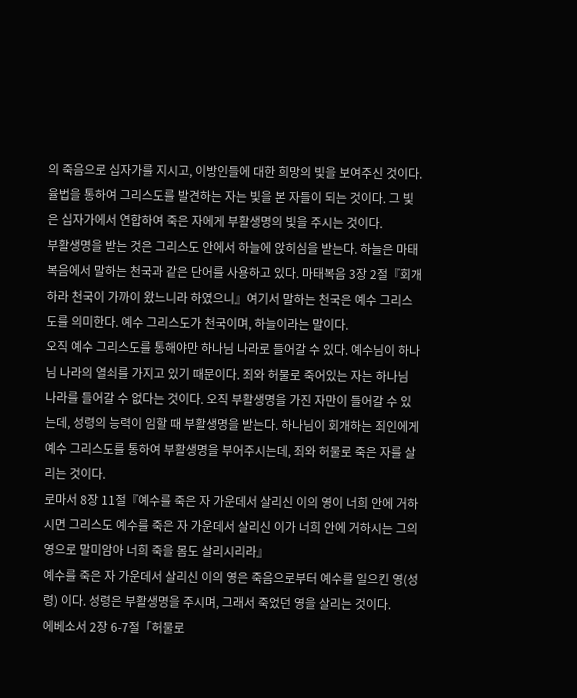의 죽음으로 십자가를 지시고, 이방인들에 대한 희망의 빛을 보여주신 것이다. 율법을 통하여 그리스도를 발견하는 자는 빛을 본 자들이 되는 것이다. 그 빛은 십자가에서 연합하여 죽은 자에게 부활생명의 빛을 주시는 것이다.
부활생명을 받는 것은 그리스도 안에서 하늘에 앉히심을 받는다. 하늘은 마태복음에서 말하는 천국과 같은 단어를 사용하고 있다. 마태복음 3장 2절『회개하라 천국이 가까이 왔느니라 하였으니』여기서 말하는 천국은 예수 그리스도를 의미한다. 예수 그리스도가 천국이며, 하늘이라는 말이다.
오직 예수 그리스도를 통해야만 하나님 나라로 들어갈 수 있다. 예수님이 하나님 나라의 열쇠를 가지고 있기 때문이다. 죄와 허물로 죽어있는 자는 하나님 나라를 들어갈 수 없다는 것이다. 오직 부활생명을 가진 자만이 들어갈 수 있는데, 성령의 능력이 임할 때 부활생명을 받는다. 하나님이 회개하는 죄인에게 예수 그리스도를 통하여 부활생명을 부어주시는데, 죄와 허물로 죽은 자를 살리는 것이다.
로마서 8장 11절『예수를 죽은 자 가운데서 살리신 이의 영이 너희 안에 거하시면 그리스도 예수를 죽은 자 가운데서 살리신 이가 너희 안에 거하시는 그의 영으로 말미암아 너희 죽을 몸도 살리시리라』
예수를 죽은 자 가운데서 살리신 이의 영은 죽음으로부터 예수를 일으킨 영(성령) 이다. 성령은 부활생명을 주시며, 그래서 죽었던 영을 살리는 것이다.
에베소서 2장 6-7절「허물로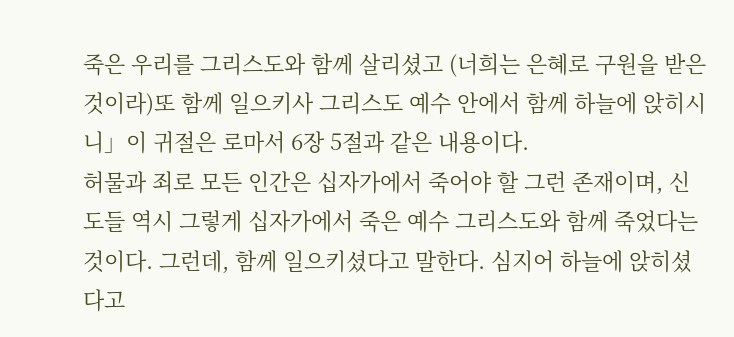죽은 우리를 그리스도와 함께 살리셨고 (너희는 은혜로 구원을 받은 것이라)또 함께 일으키사 그리스도 예수 안에서 함께 하늘에 앉히시니」이 귀절은 로마서 6장 5절과 같은 내용이다.
허물과 죄로 모든 인간은 십자가에서 죽어야 할 그런 존재이며, 신도들 역시 그렇게 십자가에서 죽은 예수 그리스도와 함께 죽었다는 것이다. 그런데, 함께 일으키셨다고 말한다. 심지어 하늘에 앉히셨다고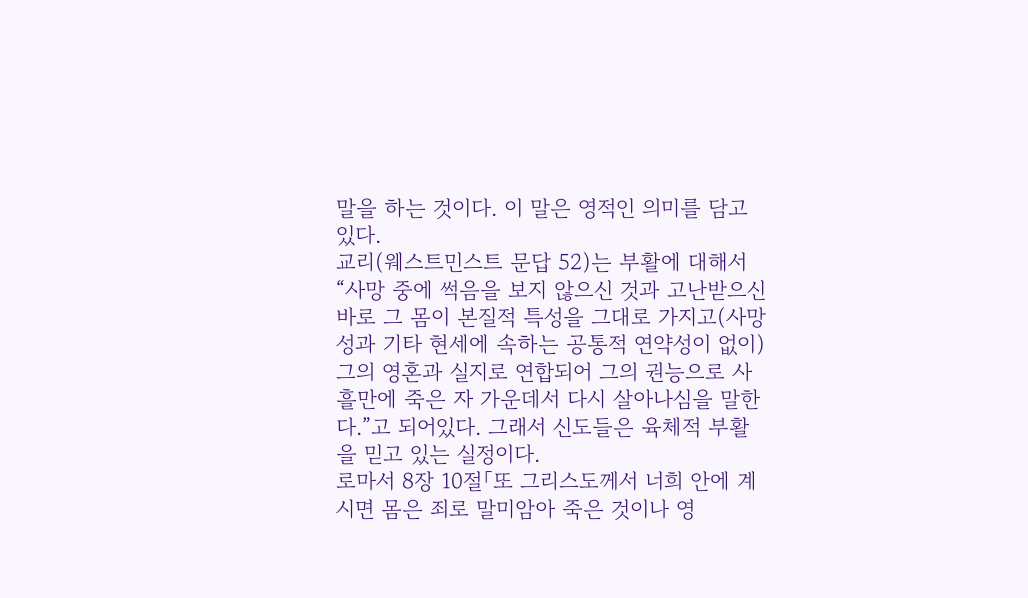말을 하는 것이다. 이 말은 영적인 의미를 담고 있다.
교리(웨스트민스트 문답 52)는 부활에 대해서 “사망 중에 썩음을 보지 않으신 것과 고난받으신 바로 그 몸이 본질적 특성을 그대로 가지고(사망성과 기타 현세에 속하는 공통적 연약성이 없이) 그의 영혼과 실지로 연합되어 그의 권능으로 사흘만에 죽은 자 가운데서 다시 살아나심을 말한다.”고 되어있다. 그래서 신도들은 육체적 부활을 믿고 있는 실정이다.
로마서 8장 10절「또 그리스도께서 너희 안에 계시면 몸은 죄로 말미암아 죽은 것이나 영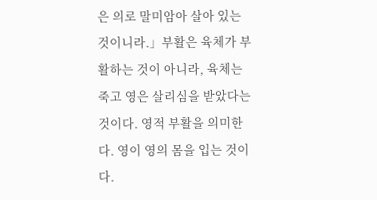은 의로 말미암아 살아 있는 것이니라.」부활은 육체가 부활하는 것이 아니라, 육체는 죽고 영은 살리심을 받았다는 것이다. 영적 부활을 의미한다. 영이 영의 몸을 입는 것이다.